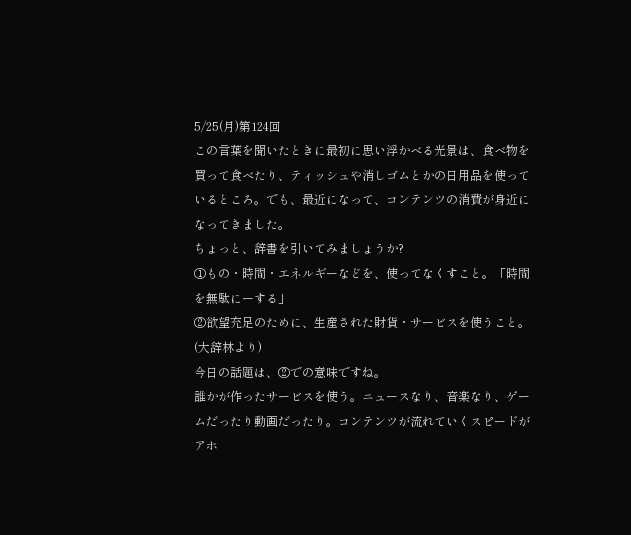5/25(月)第124回
この言葉を聞いたときに最初に思い浮かべる光景は、食べ物を買って食べたり、ティッシュや消しゴムとかの日用品を使っているところ。でも、最近になって、コンテンツの消費が身近になってきました。
ちょっと、辞書を引いてみましょうか?
①もの・時間・エネルギーなどを、使ってなくすこと。「時間を無駄にーする」
②欲望充足のために、生産された財貨・サービスを使うこと。
(大辞林より)
今日の話題は、②での意味ですね。
誰かが作ったサービスを使う。ニュースなり、音楽なり、ゲームだったり動画だったり。コンテンツが流れていくスピードがアホ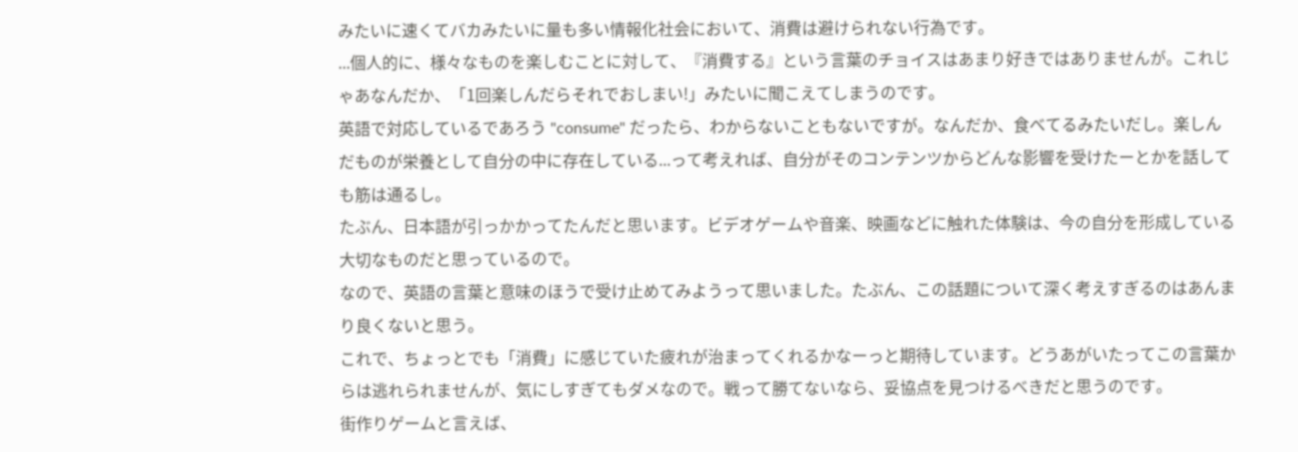みたいに速くてバカみたいに量も多い情報化社会において、消費は避けられない行為です。
...個人的に、様々なものを楽しむことに対して、『消費する』という言葉のチョイスはあまり好きではありませんが。これじゃあなんだか、「1回楽しんだらそれでおしまい!」みたいに聞こえてしまうのです。
英語で対応しているであろう "consume" だったら、わからないこともないですが。なんだか、食べてるみたいだし。楽しんだものが栄養として自分の中に存在している...って考えれば、自分がそのコンテンツからどんな影響を受けたーとかを話しても筋は通るし。
たぶん、日本語が引っかかってたんだと思います。ビデオゲームや音楽、映画などに触れた体験は、今の自分を形成している大切なものだと思っているので。
なので、英語の言葉と意味のほうで受け止めてみようって思いました。たぶん、この話題について深く考えすぎるのはあんまり良くないと思う。
これで、ちょっとでも「消費」に感じていた疲れが治まってくれるかなーっと期待しています。どうあがいたってこの言葉からは逃れられませんが、気にしすぎてもダメなので。戦って勝てないなら、妥協点を見つけるべきだと思うのです。
街作りゲームと言えば、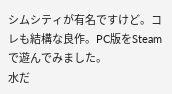シムシティが有名ですけど。コレも結構な良作。PC版をSteamで遊んでみました。
水だ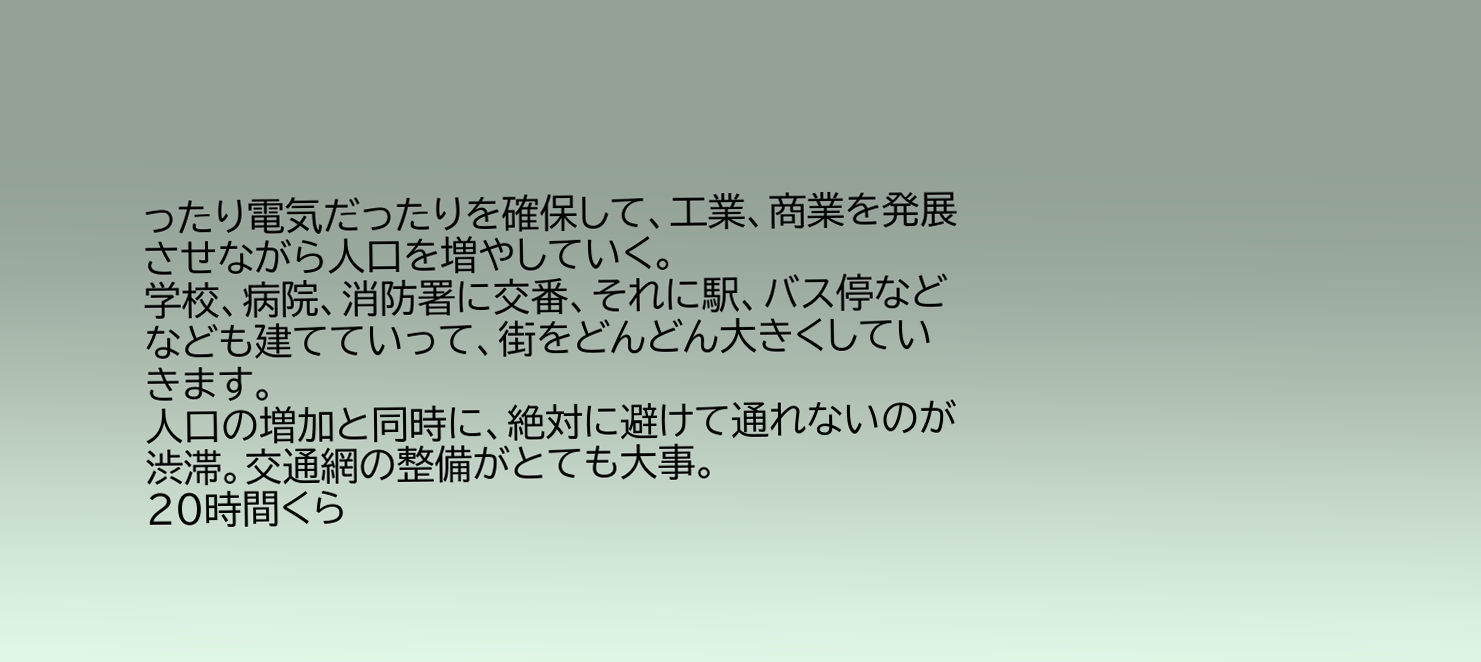ったり電気だったりを確保して、工業、商業を発展させながら人口を増やしていく。
学校、病院、消防署に交番、それに駅、バス停などなども建てていって、街をどんどん大きくしていきます。
人口の増加と同時に、絶対に避けて通れないのが渋滞。交通網の整備がとても大事。
20時間くら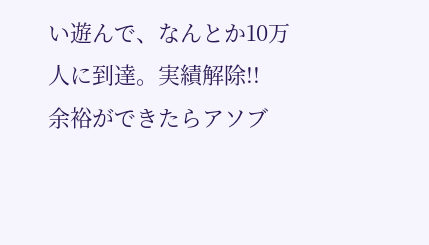い遊んで、なんとか10万人に到達。実績解除!!
余裕ができたらアソブ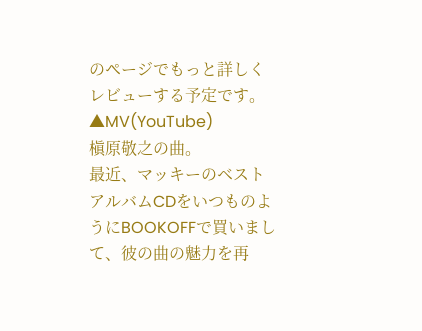のページでもっと詳しくレビューする予定です。
▲MV(YouTube)
槇原敬之の曲。
最近、マッキーのベストアルバムCDをいつものようにBOOKOFFで買いまして、彼の曲の魅力を再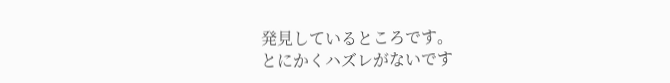発見しているところです。
とにかくハズレがないです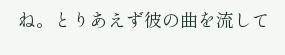ね。とりあえず彼の曲を流して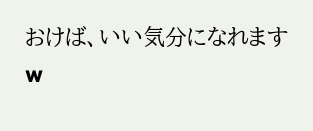おけば、いい気分になれますw